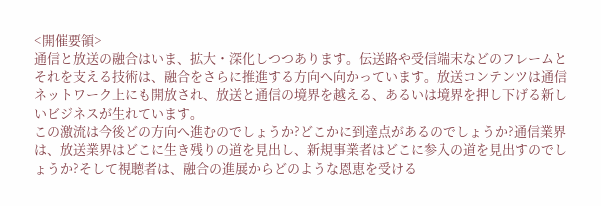<開催要領>
通信と放送の融合はいま、拡大・深化しつつあります。伝送路や受信端末などのフレームとそれを支える技術は、融合をさらに推進する方向へ向かっています。放送コンテンツは通信ネットワーク上にも開放され、放送と通信の境界を越える、あるいは境界を押し下げる新しいビジネスが生れています。
この激流は今後どの方向へ進むのでしょうか?どこかに到達点があるのでしょうか?通信業界は、放送業界はどこに生き残りの道を見出し、新規事業者はどこに参入の道を見出すのでしょうか?そして視聴者は、融合の進展からどのような恩恵を受ける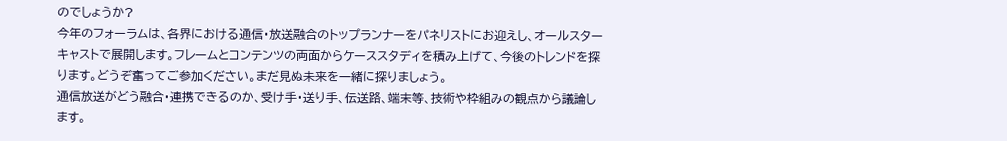のでしょうか?
今年のフォーラムは、各界における通信・放送融合のトップランナーをパネリストにお迎えし、オールスターキャストで展開します。フレームとコンテンツの両面からケーススタディを積み上げて、今後のトレンドを探ります。どうぞ奮ってご参加ください。まだ見ぬ未来を一緒に探りましょう。
通信放送がどう融合・連携できるのか、受け手・送り手、伝送路、端末等、技術や枠組みの観点から議論します。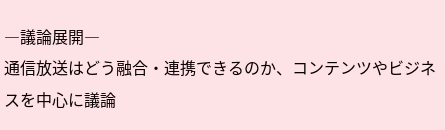―議論展開―
通信放送はどう融合・連携できるのか、コンテンツやビジネスを中心に議論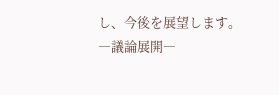し、今後を展望します。
―議論展開―